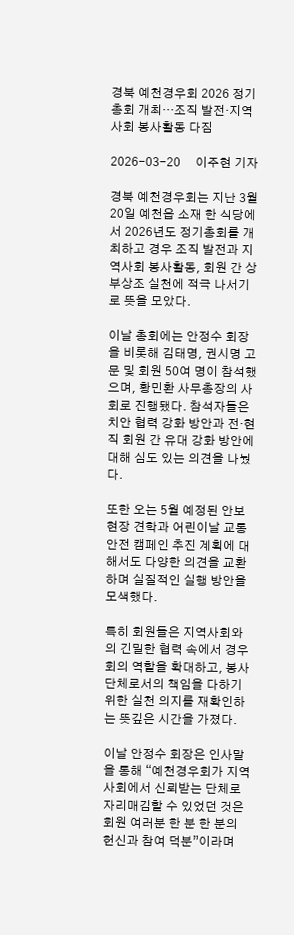경북 예천경우회 2026 정기총회 개최…조직 발전·지역사회 봉사활동 다짐

2026-03-20     이주현 기자

경북 예천경우회는 지난 3월 20일 예천읍 소재 한 식당에서 2026년도 정기총회를 개최하고 경우 조직 발전과 지역사회 봉사활동, 회원 간 상부상조 실천에 적극 나서기로 뜻을 모았다.

이날 총회에는 안정수 회장을 비롯해 김태명, 권시명 고문 및 회원 50여 명이 참석했으며, 황민환 사무총장의 사회로 진행됐다. 참석자들은 치안 협력 강화 방안과 전·현직 회원 간 유대 강화 방안에 대해 심도 있는 의견을 나눴다.

또한 오는 5월 예정된 안보현장 견학과 어린이날 교통안전 캠페인 추진 계획에 대해서도 다양한 의견을 교환하며 실질적인 실행 방안을 모색했다.

특히 회원들은 지역사회와의 긴밀한 협력 속에서 경우회의 역할을 확대하고, 봉사단체로서의 책임을 다하기 위한 실천 의지를 재확인하는 뜻깊은 시간을 가졌다.

이날 안정수 회장은 인사말을 통해 “예천경우회가 지역사회에서 신뢰받는 단체로 자리매김할 수 있었던 것은 회원 여러분 한 분 한 분의 헌신과 참여 덕분”이라며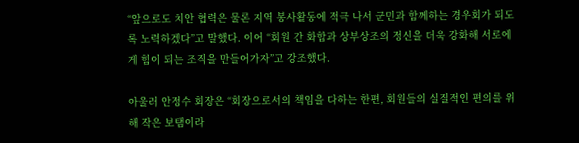“앞으로도 치안 협력은 물론 지역 봉사활동에 적극 나서 군민과 함께하는 경우회가 되도록 노력하겠다”고 말했다. 이어 “회원 간 화합과 상부상조의 정신을 더욱 강화해 서로에게 힘이 되는 조직을 만들어가자”고 강조했다.

아울러 안정수 회장은 “회장으로서의 책임을 다하는 한편, 회원들의 실질적인 편의를 위해 작은 보탬이라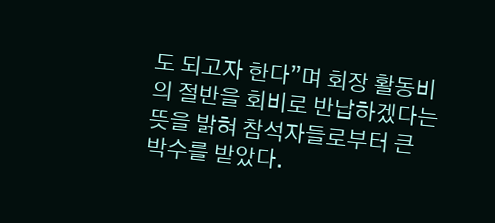도 되고자 한다”며 회장 활동비의 절반을 회비로 반납하겠다는 뜻을 밝혀 참석자들로부터 큰 박수를 받았다.